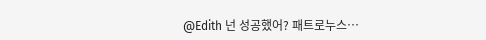@Edith 넌 성공했어? 패트로누스…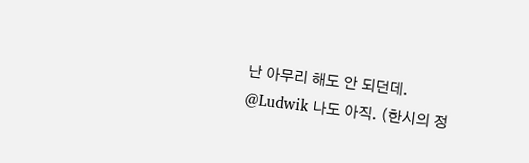난 아무리 해도 안 되던데.
@Ludwik 나도 아직. (한시의 정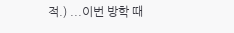적.) ...이번 방학 때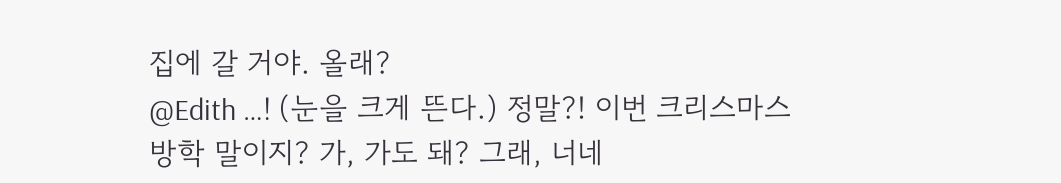집에 갈 거야. 올래?
@Edith …! (눈을 크게 뜬다.) 정말?! 이번 크리스마스 방학 말이지? 가, 가도 돼? 그래, 너네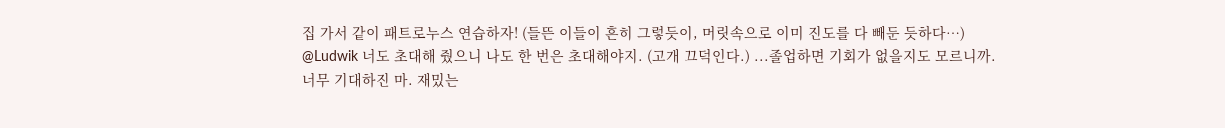집 가서 같이 패트로누스 연습하자! (들뜬 이들이 흔히 그렇듯이, 머릿속으로 이미 진도를 다 빼둔 듯하다…)
@Ludwik 너도 초대해 줬으니 나도 한 번은 초대해야지. (고개 끄덕인다.) ...졸업하면 기회가 없을지도 모르니까.
너무 기대하진 마. 재밌는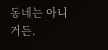동네는 아니거든.